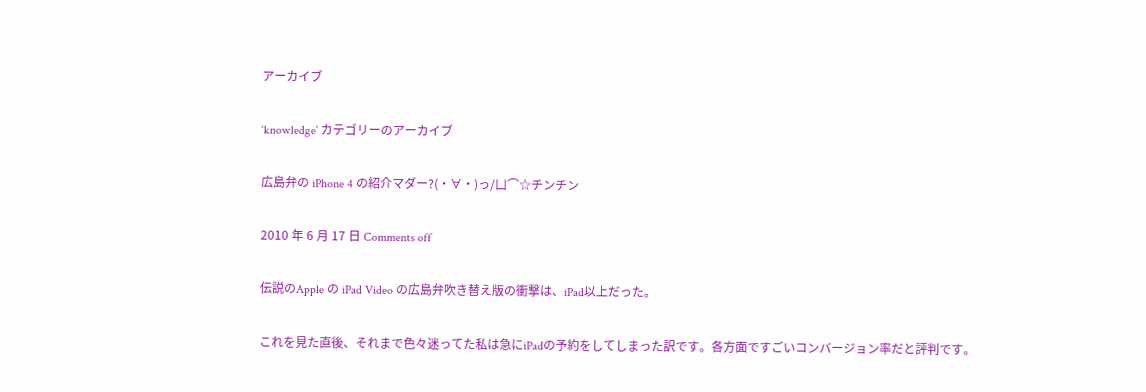アーカイブ

‘knowledge’ カテゴリーのアーカイブ

広島弁の iPhone 4 の紹介マダー?(・∀・)っ/凵⌒☆チンチン

2010 年 6 月 17 日 Comments off

伝説のApple の iPad Video の広島弁吹き替え版の衝撃は、iPad以上だった。

これを見た直後、それまで色々迷ってた私は急にiPadの予約をしてしまった訳です。各方面ですごいコンバージョン率だと評判です。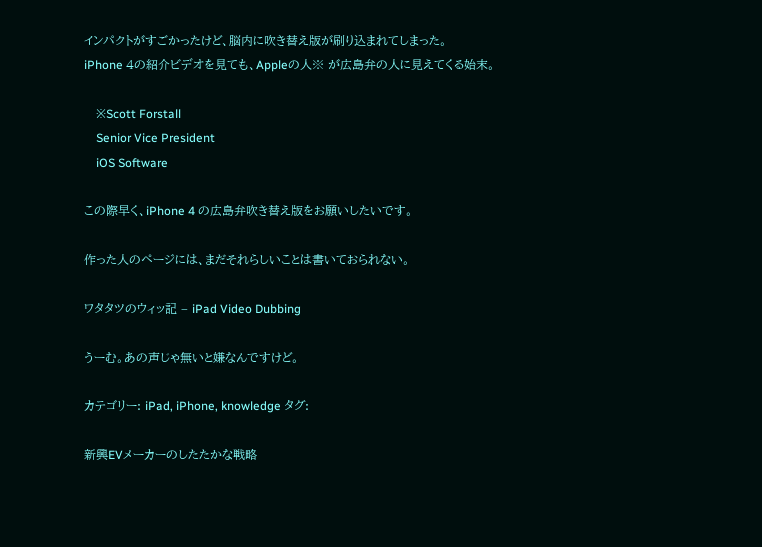インパクトがすごかったけど、脳内に吹き替え版が刷り込まれてしまった。
iPhone 4の紹介ビデオを見ても、Appleの人※ が広島弁の人に見えてくる始末。

    ※Scott Forstall
    Senior Vice President
    iOS Software

この際早く、iPhone 4 の広島弁吹き替え版をお願いしたいです。

作った人のページには、まだそれらしいことは書いておられない。

ワタタツのウィッ記 – iPad Video Dubbing

うーむ。あの声じゃ無いと嫌なんですけど。

カテゴリー: iPad, iPhone, knowledge タグ:

新興EVメーカーのしたたかな戦略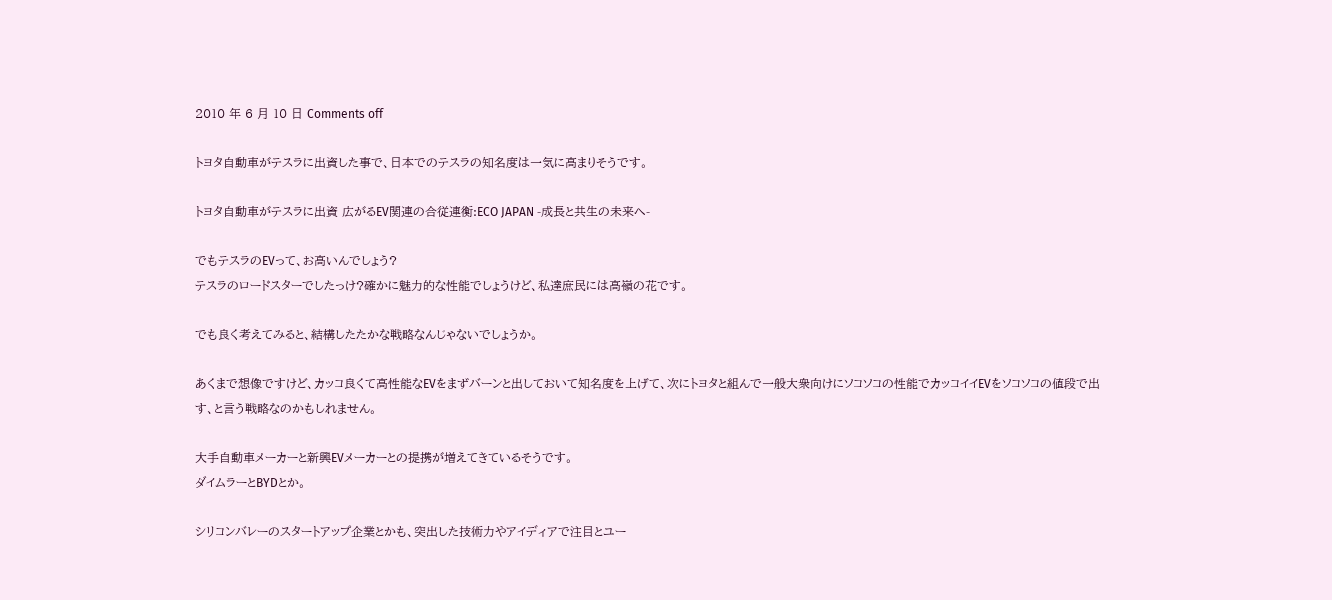2010 年 6 月 10 日 Comments off

トヨタ自動車がテスラに出資した事で、日本でのテスラの知名度は一気に高まりそうです。

トヨタ自動車がテスラに出資 広がるEV関連の合従連衡:ECO JAPAN -成長と共生の未来へ-

でもテスラのEVって、お高いんでしょう?
テスラのロードスターでしたっけ?確かに魅力的な性能でしょうけど、私達庶民には高嶺の花です。

でも良く考えてみると、結構したたかな戦略なんじゃないでしょうか。

あくまで想像ですけど、カッコ良くて高性能なEVをまずバーンと出しておいて知名度を上げて、次にトヨタと組んで一般大衆向けにソコソコの性能でカッコイイEVをソコソコの値段で出す、と言う戦略なのかもしれません。

大手自動車メーカーと新興EVメーカーとの提携が増えてきているそうです。
ダイムラーとBYDとか。

シリコンバレーのスタートアップ企業とかも、突出した技術力やアイディアで注目とユー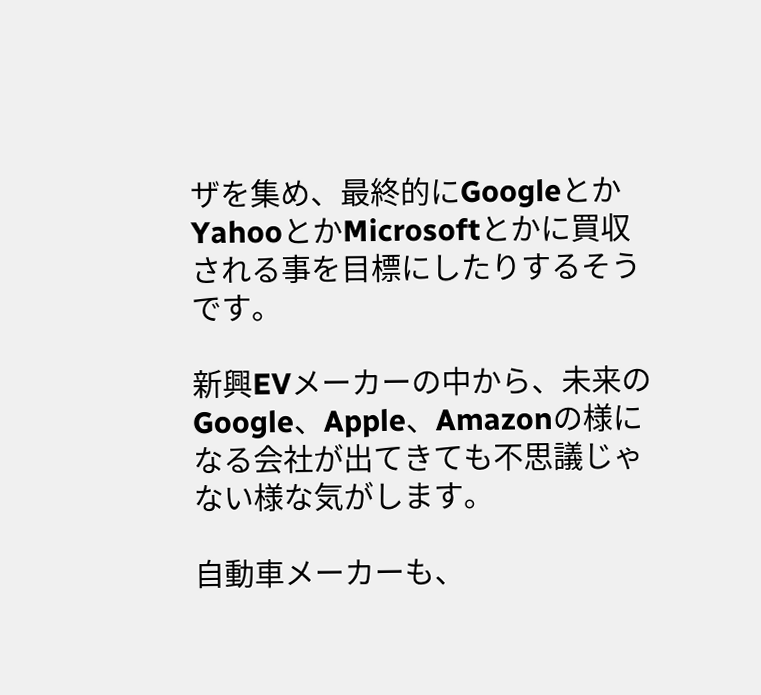ザを集め、最終的にGoogleとかYahooとかMicrosoftとかに買収される事を目標にしたりするそうです。

新興EVメーカーの中から、未来のGoogle、Apple、Amazonの様になる会社が出てきても不思議じゃない様な気がします。

自動車メーカーも、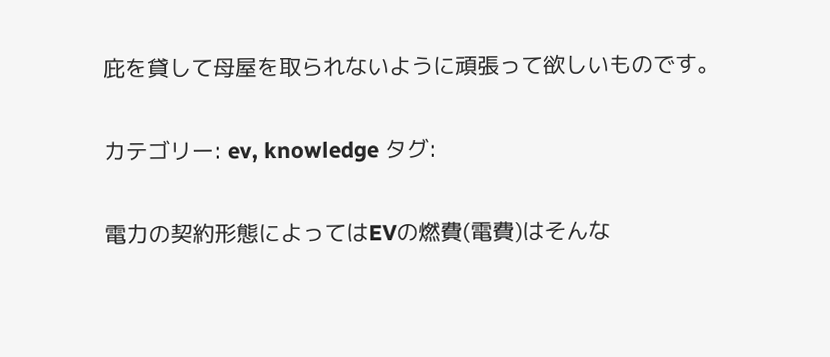庇を貸して母屋を取られないように頑張って欲しいものです。

カテゴリー: ev, knowledge タグ:

電力の契約形態によってはEVの燃費(電費)はそんな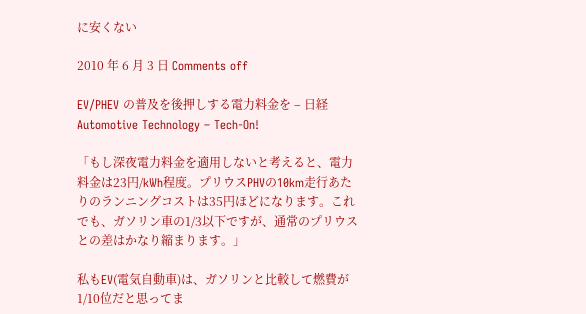に安くない

2010 年 6 月 3 日 Comments off

EV/PHEV の普及を後押しする電力料金を – 日経Automotive Technology – Tech-On!

「もし深夜電力料金を適用しないと考えると、電力料金は23円/kWh程度。プリウスPHVの10km走行あたりのランニングコストは35円ほどになります。これでも、ガソリン車の1/3以下ですが、通常のプリウスとの差はかなり縮まります。」

私もEV(電気自動車)は、ガソリンと比較して燃費が1/10位だと思ってま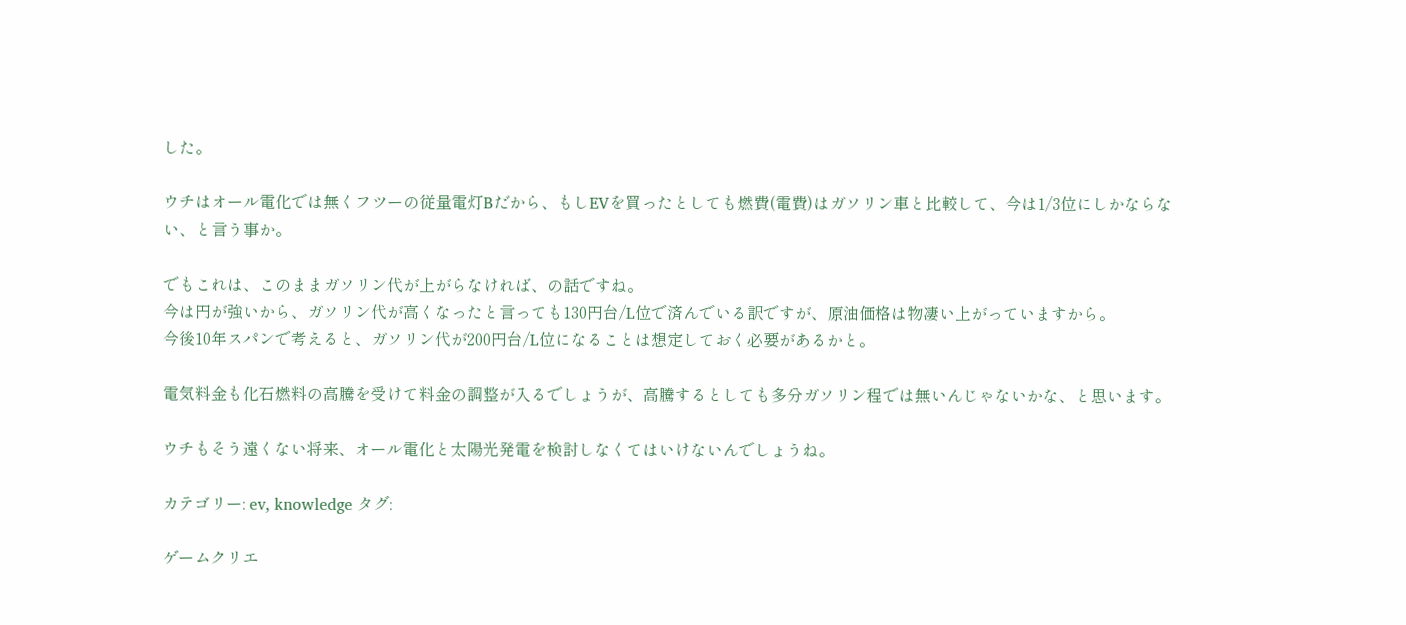した。

ウチはオール電化では無くフツーの従量電灯Bだから、もしEVを買ったとしても燃費(電費)はガソリン車と比較して、今は1/3位にしかならない、と言う事か。

でもこれは、このままガソリン代が上がらなければ、の話ですね。
今は円が強いから、ガソリン代が高くなったと言っても130円台/L位で済んでいる訳ですが、原油価格は物凄い上がっていますから。
今後10年スパンで考えると、ガソリン代が200円台/L位になることは想定しておく必要があるかと。

電気料金も化石燃料の高騰を受けて料金の調整が入るでしょうが、高騰するとしても多分ガソリン程では無いんじゃないかな、と思います。

ウチもそう遠くない将来、オール電化と太陽光発電を検討しなくてはいけないんでしょうね。

カテゴリー: ev, knowledge タグ:

ゲームクリエ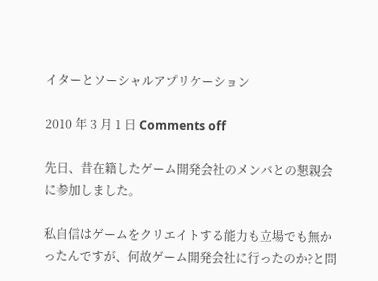イターとソーシャルアプリケーション

2010 年 3 月 1 日 Comments off

先日、昔在籍したゲーム開発会社のメンバとの懇親会に参加しました。

私自信はゲームをクリエイトする能力も立場でも無かったんですが、何故ゲーム開発会社に行ったのか?と問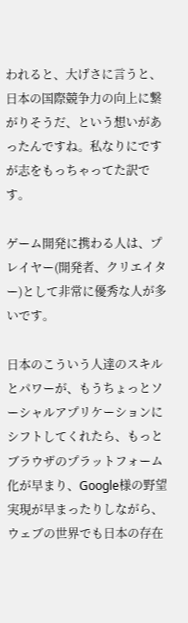われると、大げさに言うと、日本の国際競争力の向上に繋がりそうだ、という想いがあったんですね。私なりにですが志をもっちゃってた訳です。

ゲーム開発に携わる人は、プレイヤー(開発者、クリエイター)として非常に優秀な人が多いです。

日本のこういう人達のスキルとパワーが、もうちょっとソーシャルアプリケーションにシフトしてくれたら、もっとブラウザのプラットフォーム化が早まり、Google様の野望実現が早まったりしながら、ウェブの世界でも日本の存在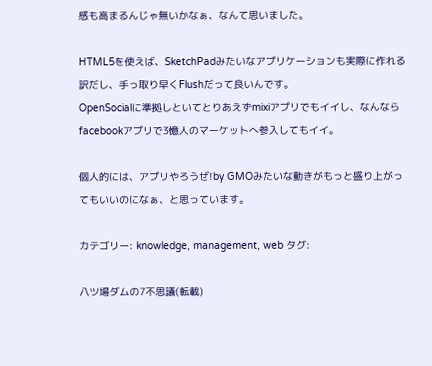感も高まるんじゃ無いかなぁ、なんて思いました。

HTML5を使えば、SketchPadみたいなアプリケーションも実際に作れる訳だし、手っ取り早くFlushだって良いんです。
OpenSocialに準拠しといてとりあえずmixiアプリでもイイし、なんならfacebookアプリで3憶人のマーケットへ参入してもイイ。

個人的には、アプリやろうぜ!by GMOみたいな動きがもっと盛り上がってもいいのになぁ、と思っています。

カテゴリー: knowledge, management, web タグ:

八ツ場ダムの7不思議(転載)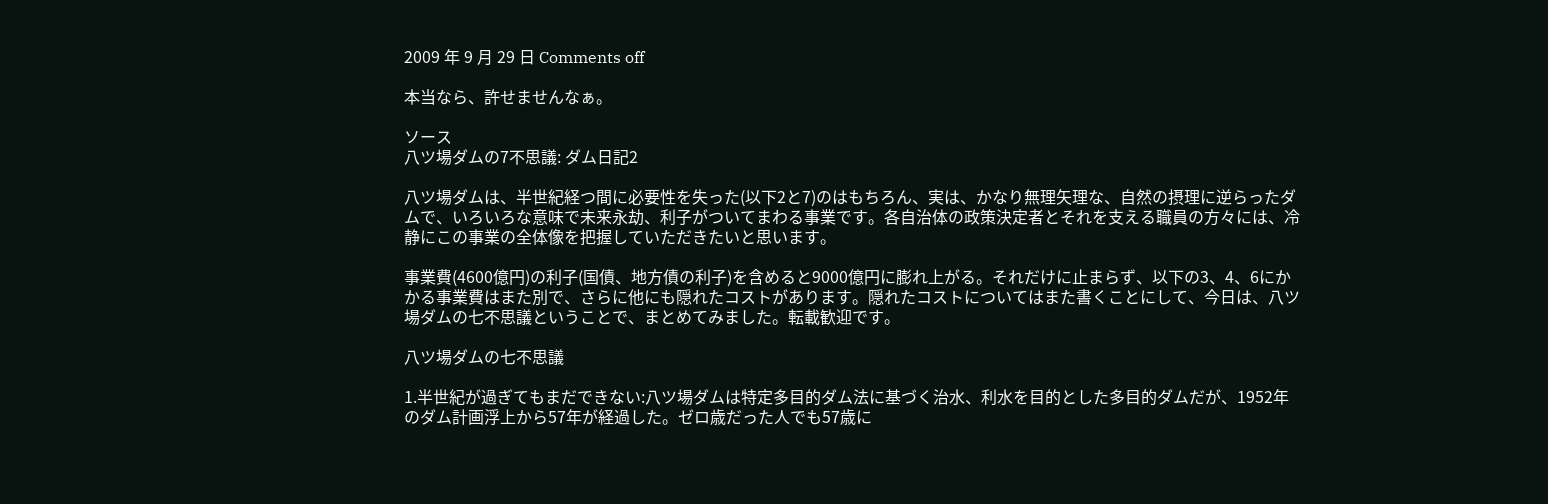2009 年 9 月 29 日 Comments off

本当なら、許せませんなぁ。

ソース
八ツ場ダムの7不思議: ダム日記2

八ツ場ダムは、半世紀経つ間に必要性を失った(以下2と7)のはもちろん、実は、かなり無理矢理な、自然の摂理に逆らったダムで、いろいろな意味で未来永劫、利子がついてまわる事業です。各自治体の政策決定者とそれを支える職員の方々には、冷静にこの事業の全体像を把握していただきたいと思います。

事業費(4600億円)の利子(国債、地方債の利子)を含めると9000億円に膨れ上がる。それだけに止まらず、以下の3、4、6にかかる事業費はまた別で、さらに他にも隠れたコストがあります。隠れたコストについてはまた書くことにして、今日は、八ツ場ダムの七不思議ということで、まとめてみました。転載歓迎です。

八ツ場ダムの七不思議

1.半世紀が過ぎてもまだできない:八ツ場ダムは特定多目的ダム法に基づく治水、利水を目的とした多目的ダムだが、1952年のダム計画浮上から57年が経過した。ゼロ歳だった人でも57歳に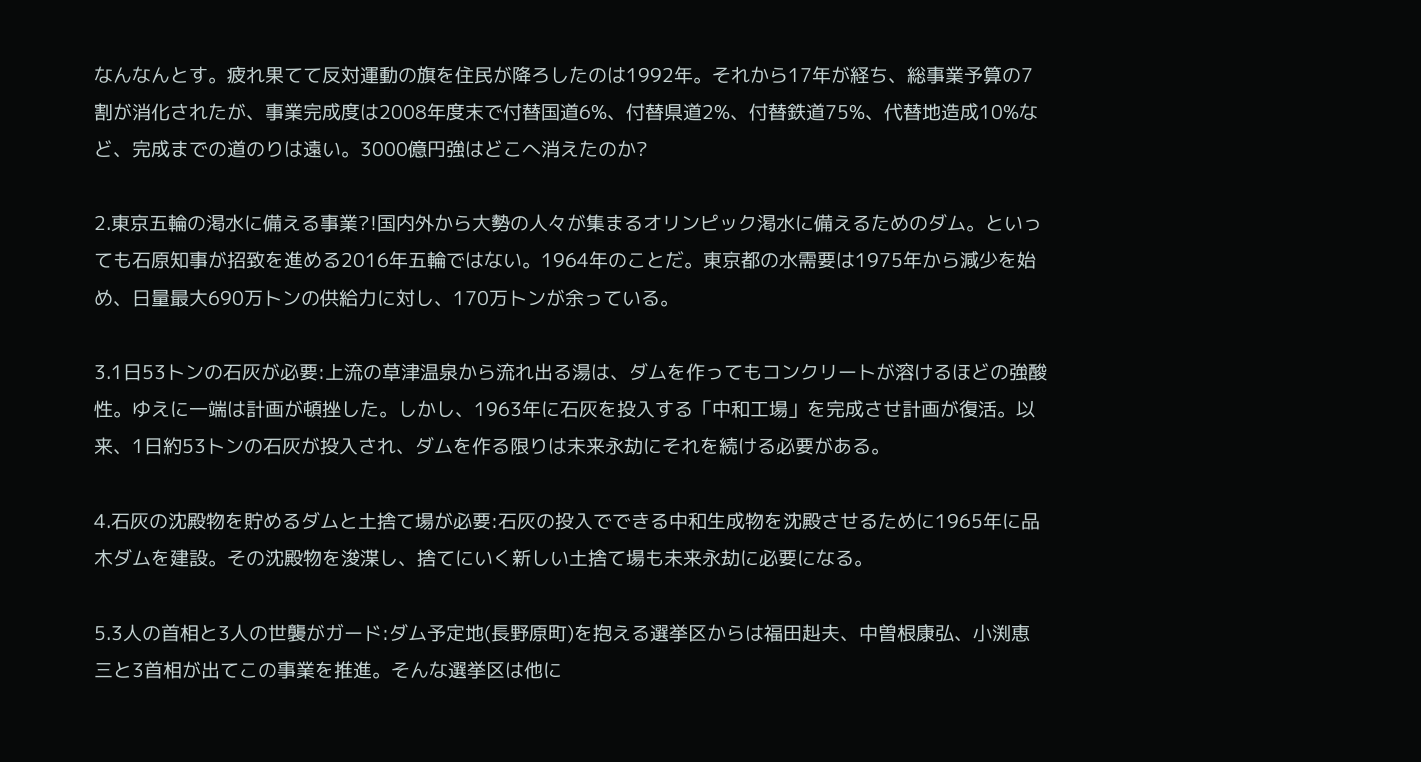なんなんとす。疲れ果てて反対運動の旗を住民が降ろしたのは1992年。それから17年が経ち、総事業予算の7割が消化されたが、事業完成度は2008年度末で付替国道6%、付替県道2%、付替鉄道75%、代替地造成10%など、完成までの道のりは遠い。3000億円強はどこへ消えたのか?

2.東京五輪の渇水に備える事業?!国内外から大勢の人々が集まるオリンピック渇水に備えるためのダム。といっても石原知事が招致を進める2016年五輪ではない。1964年のことだ。東京都の水需要は1975年から減少を始め、日量最大690万トンの供給力に対し、170万トンが余っている。

3.1日53トンの石灰が必要:上流の草津温泉から流れ出る湯は、ダムを作ってもコンクリートが溶けるほどの強酸性。ゆえに一端は計画が頓挫した。しかし、1963年に石灰を投入する「中和工場」を完成させ計画が復活。以来、1日約53トンの石灰が投入され、ダムを作る限りは未来永劫にそれを続ける必要がある。

4.石灰の沈殿物を貯めるダムと土捨て場が必要:石灰の投入でできる中和生成物を沈殿させるために1965年に品木ダムを建設。その沈殿物を浚渫し、捨てにいく新しい土捨て場も未来永劫に必要になる。

5.3人の首相と3人の世襲がガード:ダム予定地(長野原町)を抱える選挙区からは福田赳夫、中曽根康弘、小渕恵三と3首相が出てこの事業を推進。そんな選挙区は他に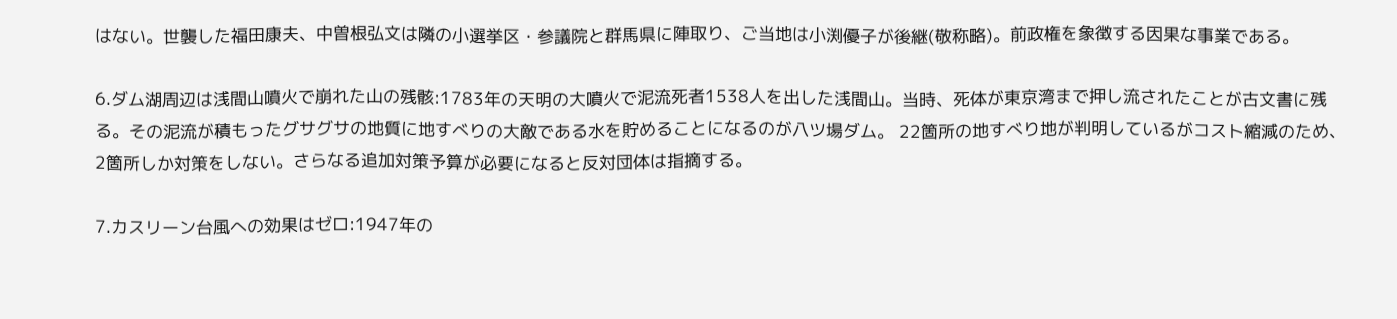はない。世襲した福田康夫、中曽根弘文は隣の小選挙区・参議院と群馬県に陣取り、ご当地は小渕優子が後継(敬称略)。前政権を象徴する因果な事業である。

6.ダム湖周辺は浅間山噴火で崩れた山の残骸:1783年の天明の大噴火で泥流死者1538人を出した浅間山。当時、死体が東京湾まで押し流されたことが古文書に残る。その泥流が積もったグサグサの地質に地すべりの大敵である水を貯めることになるのが八ツ場ダム。 22箇所の地すべり地が判明しているがコスト縮減のため、2箇所しか対策をしない。さらなる追加対策予算が必要になると反対団体は指摘する。

7.カスリーン台風への効果はゼロ:1947年の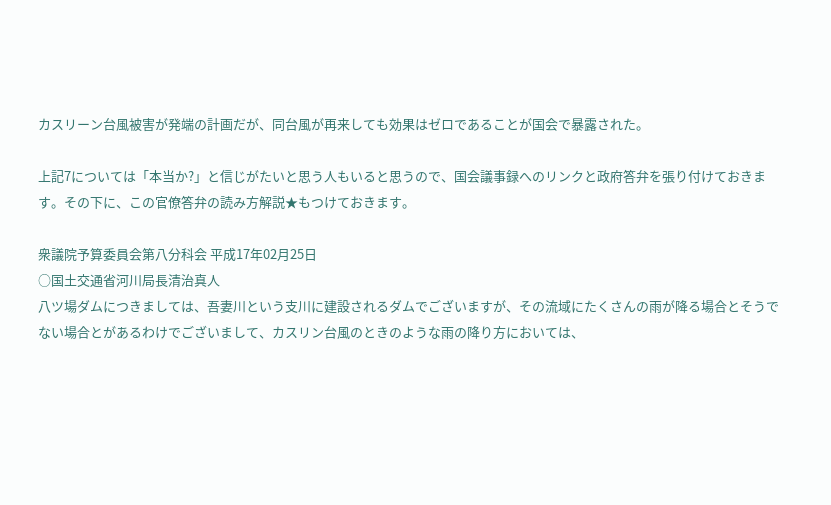カスリーン台風被害が発端の計画だが、同台風が再来しても効果はゼロであることが国会で暴露された。

上記7については「本当か?」と信じがたいと思う人もいると思うので、国会議事録へのリンクと政府答弁を張り付けておきます。その下に、この官僚答弁の読み方解説★もつけておきます。

衆議院予算委員会第八分科会 平成17年02月25日
○国土交通省河川局長清治真人
八ツ場ダムにつきましては、吾妻川という支川に建設されるダムでございますが、その流域にたくさんの雨が降る場合とそうでない場合とがあるわけでございまして、カスリン台風のときのような雨の降り方においては、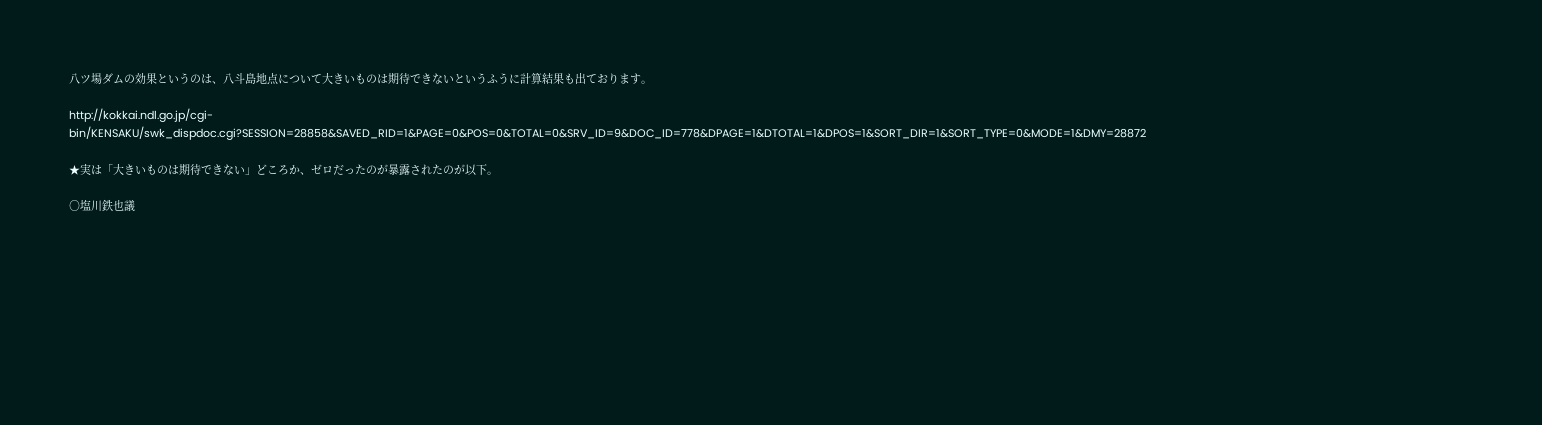八ツ場ダムの効果というのは、八斗島地点について大きいものは期待できないというふうに計算結果も出ております。

http://kokkai.ndl.go.jp/cgi-bin/KENSAKU/swk_dispdoc.cgi?SESSION=28858&SAVED_RID=1&PAGE=0&POS=0&TOTAL=0&SRV_ID=9&DOC_ID=778&DPAGE=1&DTOTAL=1&DPOS=1&SORT_DIR=1&SORT_TYPE=0&MODE=1&DMY=28872

★実は「大きいものは期待できない」どころか、ゼロだったのが暴露されたのが以下。

○塩川鉄也議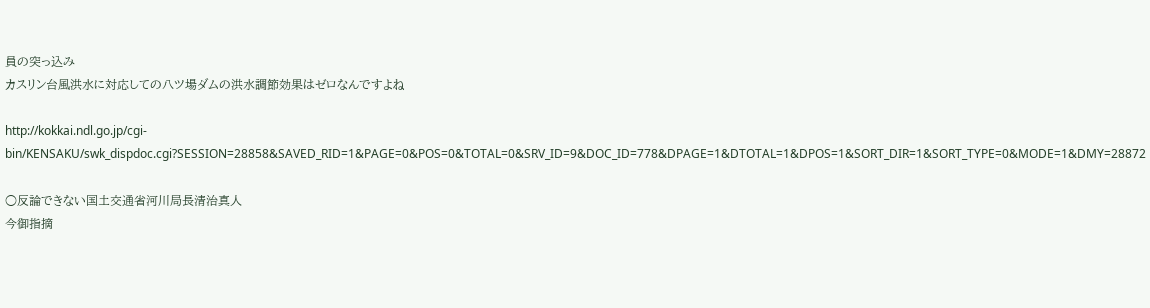員の突っ込み
カスリン台風洪水に対応しての八ツ場ダムの洪水調節効果はゼロなんですよね

http://kokkai.ndl.go.jp/cgi-bin/KENSAKU/swk_dispdoc.cgi?SESSION=28858&SAVED_RID=1&PAGE=0&POS=0&TOTAL=0&SRV_ID=9&DOC_ID=778&DPAGE=1&DTOTAL=1&DPOS=1&SORT_DIR=1&SORT_TYPE=0&MODE=1&DMY=28872

○反論できない国土交通省河川局長清治真人
今御指摘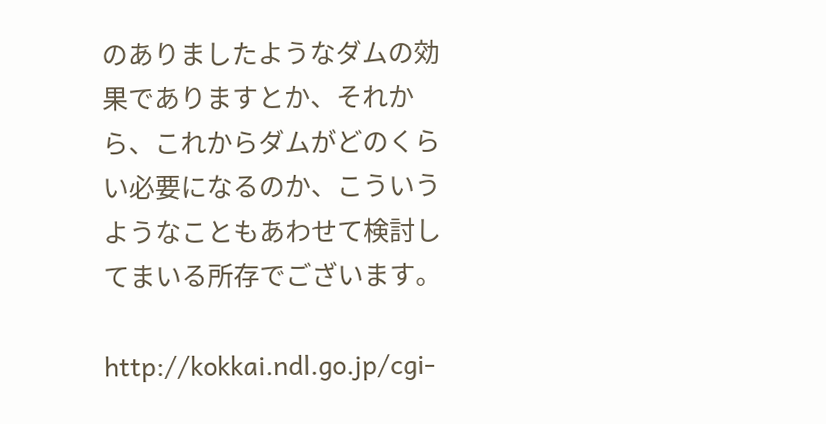のありましたようなダムの効果でありますとか、それから、これからダムがどのくらい必要になるのか、こういうようなこともあわせて検討してまいる所存でございます。

http://kokkai.ndl.go.jp/cgi-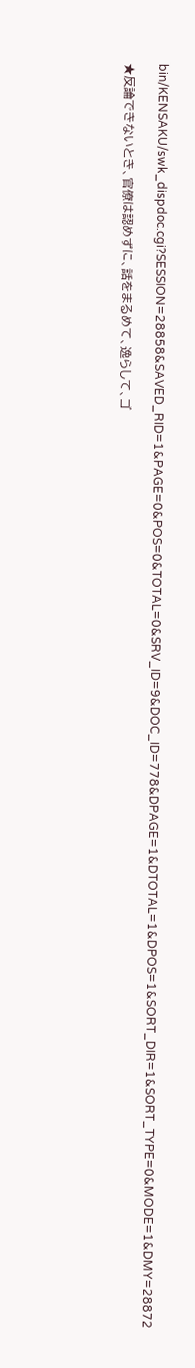bin/KENSAKU/swk_dispdoc.cgi?SESSION=28858&SAVED_RID=1&PAGE=0&POS=0&TOTAL=0&SRV_ID=9&DOC_ID=778&DPAGE=1&DTOTAL=1&DPOS=1&SORT_DIR=1&SORT_TYPE=0&MODE=1&DMY=28872

★反論できないとき、官僚は認めずに、話をまるめて、逸らして、ゴ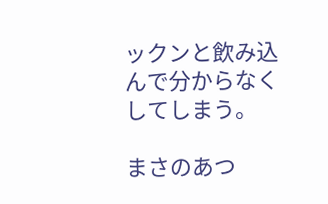ックンと飲み込んで分からなくしてしまう。

まさのあつ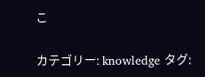こ

カテゴリー: knowledge タグ: